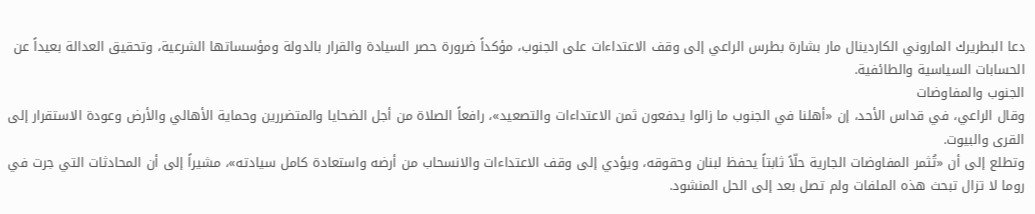دعا البطريرك الماروني الكاردينال مار بشارة بطرس الراعي إلى وقف الاعتداءات على الجنوب، مؤكداً ضرورة حصر السيادة والقرار بالدولة ومؤسساتها الشرعية، وتحقيق العدالة بعيداً عن الحسابات السياسية والطائفية.
الجنوب والمفاوضات
وقال الراعي، في قداس الأحد، إن «أهلنا في الجنوب ما زالوا يدفعون ثمن الاعتداءات والتصعيد»، رافعاً الصلاة من أجل الضحايا والمتضررين وحماية الأهالي والأرض وعودة الاستقرار إلى القرى والبيوت.
وتطلع إلى أن «تُثمر المفاوضات الجارية حلّاً ثابتاً يحفظ لبنان وحقوقه، ويؤدي إلى وقف الاعتداءات والانسحاب من أرضه واستعادة كامل سيادته»، مشيراً إلى أن المحادثات التي جرت في روما لا تزال تبحث هذه الملفات ولم تصل بعد إلى الحل المنشود.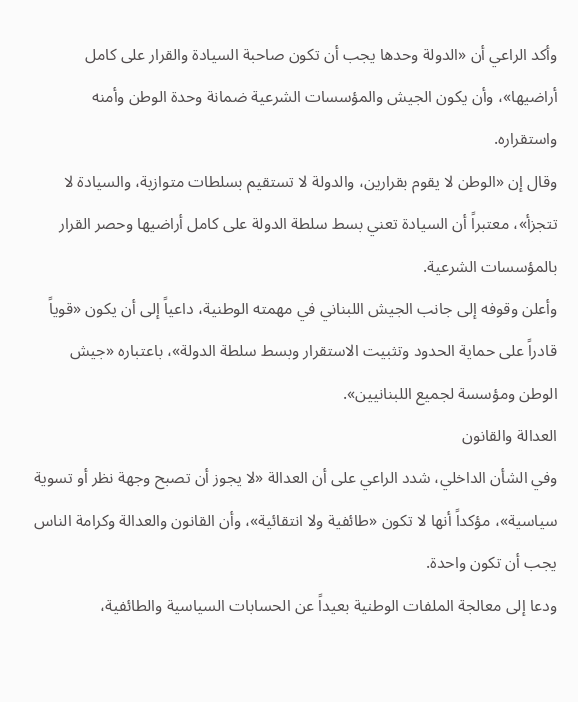وأكد الراعي أن «الدولة وحدها يجب أن تكون صاحبة السيادة والقرار على كامل أراضيها»، وأن يكون الجيش والمؤسسات الشرعية ضمانة وحدة الوطن وأمنه واستقراره.
وقال إن «الوطن لا يقوم بقرارين، والدولة لا تستقيم بسلطات متوازية، والسيادة لا تتجزأ»، معتبراً أن السيادة تعني بسط سلطة الدولة على كامل أراضيها وحصر القرار بالمؤسسات الشرعية.
وأعلن وقوفه إلى جانب الجيش اللبناني في مهمته الوطنية، داعياً إلى أن يكون «قوياً قادراً على حماية الحدود وتثبيت الاستقرار وبسط سلطة الدولة»، باعتباره «جيش الوطن ومؤسسة لجميع اللبنانيين».
العدالة والقانون
وفي الشأن الداخلي، شدد الراعي على أن العدالة «لا يجوز أن تصبح وجهة نظر أو تسوية سياسية»، مؤكداً أنها لا تكون «طائفية ولا انتقائية»، وأن القانون والعدالة وكرامة الناس يجب أن تكون واحدة.
ودعا إلى معالجة الملفات الوطنية بعيداً عن الحسابات السياسية والطائفية،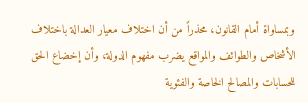وبمساواة أمام القانون، محذراً من أن اختلاف معيار العدالة باختلاف الأشخاص والطوائف والمواقع يضرب مفهوم الدولة، وأن إخضاع الحق للحسابات والمصالح الخاصة والفئوية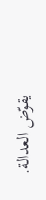يقوّض العدالة.